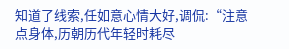知道了线索,任如意心情大好,调侃:“注意点身体,历朝历代年轻时耗尽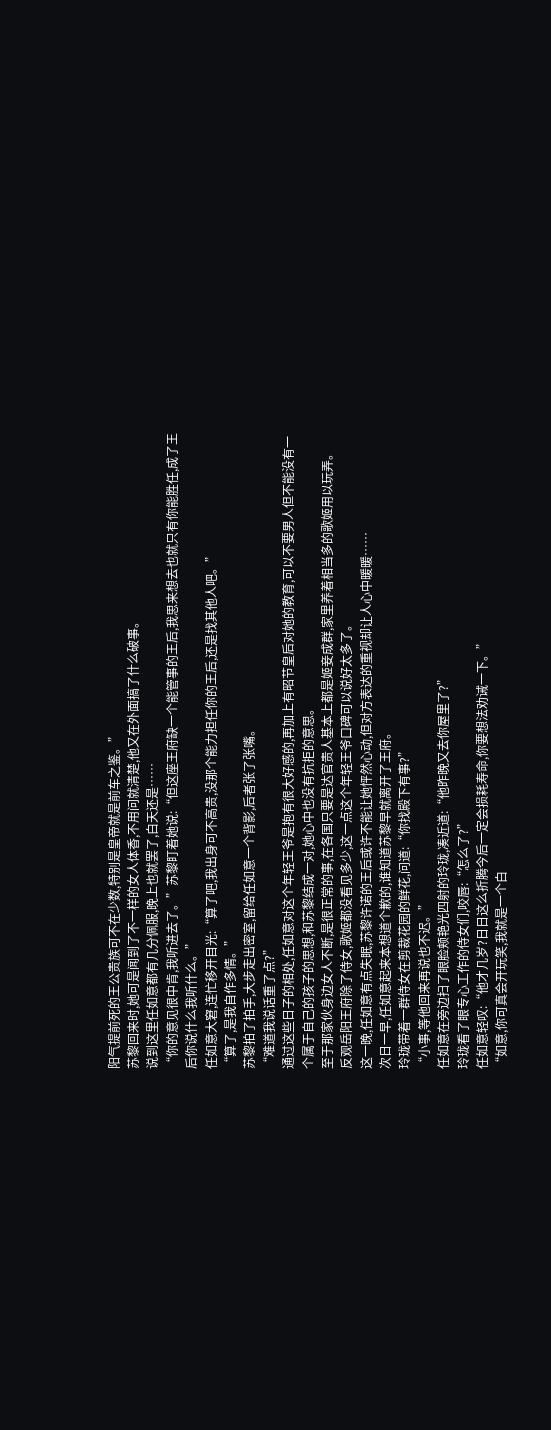阳气提前死的王公贵族可不在少数,特别是皇帝就是前车之鉴。”
苏黎回来时,她可是闻到了不一样的女人体香,不用问就清楚,他又在外面搞了什么破事。
说到这里任如意都有几分佩服,晚上也就罢了,白天还是……
“你的意见很中肯,我听进去了。”苏黎盯着她说:“但这座王府缺一个能管事的王后,我思来想去也就只有你能胜任,成了王后你说什么我听什么。”
任如意大窘,连忙移开目光:“算了吧,我出身可不高贵,没那个能力担任你的王后,还是找其他人吧。”
“算了,是我自作多情。”
苏黎拍了拍手,大步走出密室,留给任如意一个背影,后者张了张嘴。
“难道我说话重了点?”
通过这些日子的相处,任如意对这个年轻王爷是抱有很大好感的,再加上有昭节皇后对她的教育,可以不要男人但不能没有一个属于自己的孩子的思想,和苏黎结成一对,她心中也没有抗拒的意思。
至于那家伙身边女人不断,是很正常的事,在各国只要是达官贵人基本上都是姬妾成群,家里养着相当多的歌姬用以玩弄。
反观岳阳王府除了侍女,歌姬都没看见多少,这一点这个年轻王爷口碑可以说好太多了。
这一晚,任如意有点失眠,苏黎许诺的王后或许不能让她怦然心动,但对方表达的重视却让人心中暖暖……
次日一早,任如意起来本想道个歉的,谁知道苏黎早就离开了王府。
玲珑带着一群侍女在剪裁花园的鲜花,问道:“你找殿下有事?”
“小事,等他回来再说也不迟。”
任如意在旁边扫了眼脸颊艳光四射的玲珑,凑近道:“他昨晚又去你屋里了?”
玲珑看了眼专心工作的侍女们,咬唇:“怎么了?”
任如意轻叹:“他才几岁?日日这么折腾今后一定会损耗寿命,你要想法劝诫一下。”
“如意,你可真会开玩笑,我就是一个白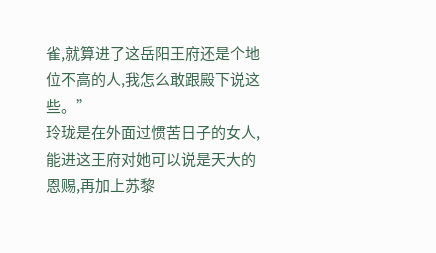雀,就算进了这岳阳王府还是个地位不高的人,我怎么敢跟殿下说这些。”
玲珑是在外面过惯苦日子的女人,能进这王府对她可以说是天大的恩赐,再加上苏黎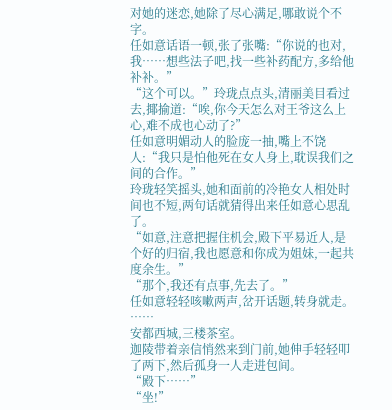对她的迷恋,她除了尽心满足,哪敢说个不字。
任如意话语一顿,张了张嘴:“你说的也对,我……想些法子吧,找一些补药配方,多给他补补。”
“这个可以。”玲珑点点头,清丽美目看过去,揶揄道:“唉,你今天怎么对王爷这么上心,难不成也心动了?”
任如意明媚动人的脸庞一抽,嘴上不饶人:“我只是怕他死在女人身上,耽误我们之间的合作。”
玲珑轻笑摇头,她和面前的冷艳女人相处时间也不短,两句话就猜得出来任如意心思乱了。
“如意,注意把握住机会,殿下平易近人,是个好的归宿,我也愿意和你成为姐妹,一起共度余生。”
“那个,我还有点事,先去了。”
任如意轻轻咳嗽两声,岔开话题,转身就走。
……
安都西城,三楼茶室。
迦陵带着亲信悄然来到门前,她伸手轻轻叩了两下,然后孤身一人走进包间。
“殿下……”
“坐!”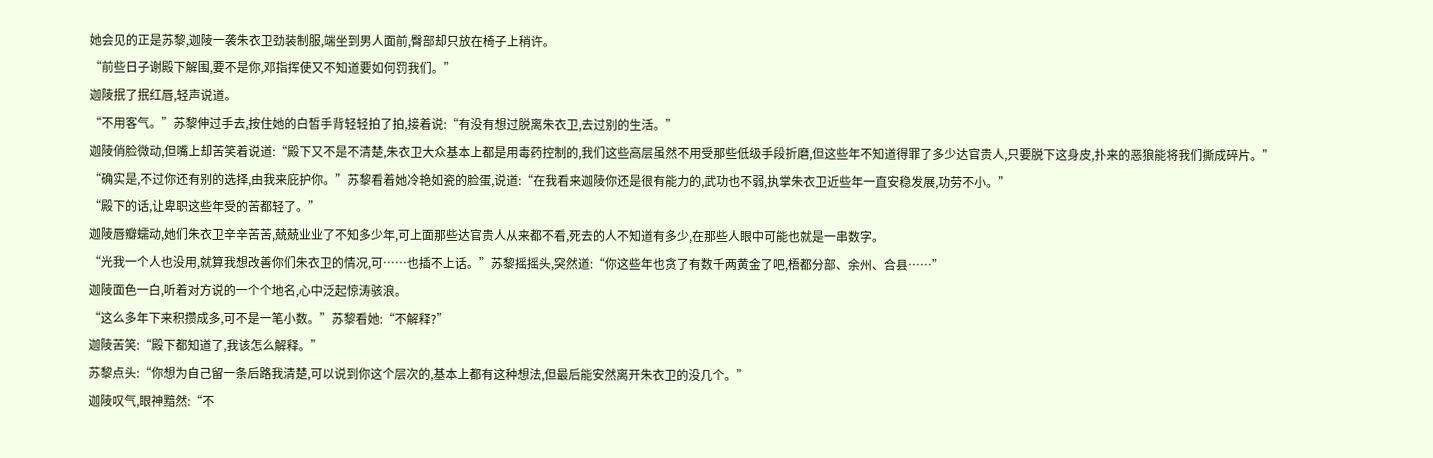她会见的正是苏黎,迦陵一袭朱衣卫劲装制服,端坐到男人面前,臀部却只放在椅子上稍许。
“前些日子谢殿下解围,要不是你,邓指挥使又不知道要如何罚我们。”
迦陵抿了抿红唇,轻声说道。
“不用客气。”苏黎伸过手去,按住她的白皙手背轻轻拍了拍,接着说:“有没有想过脱离朱衣卫,去过别的生活。”
迦陵俏脸微动,但嘴上却苦笑着说道:“殿下又不是不清楚,朱衣卫大众基本上都是用毒药控制的,我们这些高层虽然不用受那些低级手段折磨,但这些年不知道得罪了多少达官贵人,只要脱下这身皮,扑来的恶狼能将我们撕成碎片。”
“确实是,不过你还有别的选择,由我来庇护你。”苏黎看着她冷艳如瓷的脸蛋,说道:“在我看来迦陵你还是很有能力的,武功也不弱,执掌朱衣卫近些年一直安稳发展,功劳不小。”
“殿下的话,让卑职这些年受的苦都轻了。”
迦陵唇瓣蠕动,她们朱衣卫辛辛苦苦,兢兢业业了不知多少年,可上面那些达官贵人从来都不看,死去的人不知道有多少,在那些人眼中可能也就是一串数字。
“光我一个人也没用,就算我想改善你们朱衣卫的情况,可……也插不上话。”苏黎摇摇头,突然道:“你这些年也贪了有数千两黄金了吧,梧都分部、余州、合县……”
迦陵面色一白,听着对方说的一个个地名,心中泛起惊涛骇浪。
“这么多年下来积攒成多,可不是一笔小数。”苏黎看她:“不解释?”
迦陵苦笑:“殿下都知道了,我该怎么解释。”
苏黎点头:“你想为自己留一条后路我清楚,可以说到你这个层次的,基本上都有这种想法,但最后能安然离开朱衣卫的没几个。”
迦陵叹气,眼神黯然:“不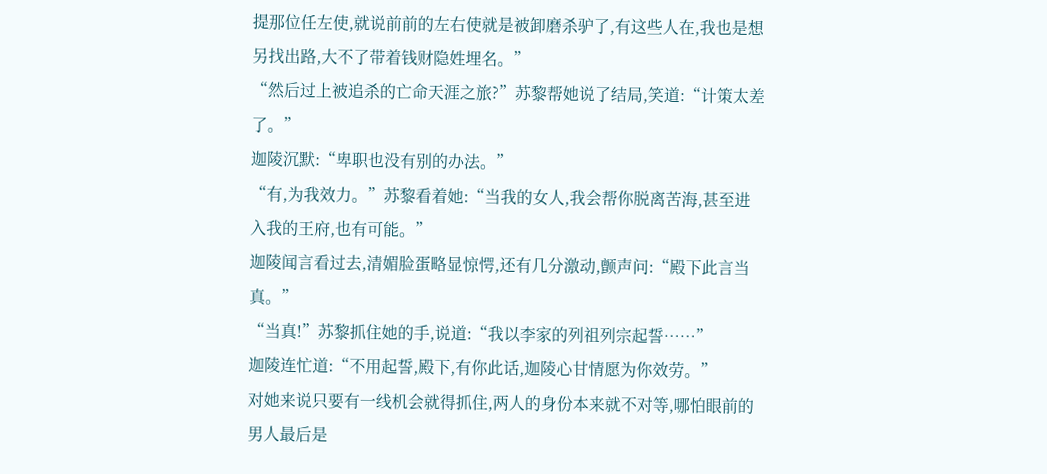提那位任左使,就说前前的左右使就是被卸磨杀驴了,有这些人在,我也是想另找出路,大不了带着钱财隐姓埋名。”
“然后过上被追杀的亡命天涯之旅?”苏黎帮她说了结局,笑道:“计策太差了。”
迦陵沉默:“卑职也没有别的办法。”
“有,为我效力。”苏黎看着她:“当我的女人,我会帮你脱离苦海,甚至进入我的王府,也有可能。”
迦陵闻言看过去,清媚脸蛋略显惊愕,还有几分激动,颤声问:“殿下此言当真。”
“当真!”苏黎抓住她的手,说道:“我以李家的列祖列宗起誓……”
迦陵连忙道:“不用起誓,殿下,有你此话,迦陵心甘情愿为你效劳。”
对她来说只要有一线机会就得抓住,两人的身份本来就不对等,哪怕眼前的男人最后是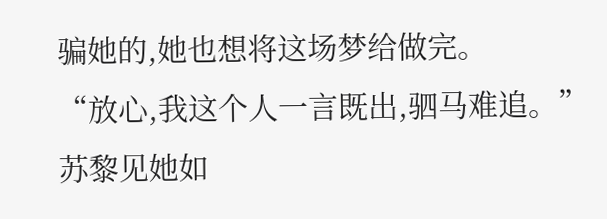骗她的,她也想将这场梦给做完。
“放心,我这个人一言既出,驷马难追。”
苏黎见她如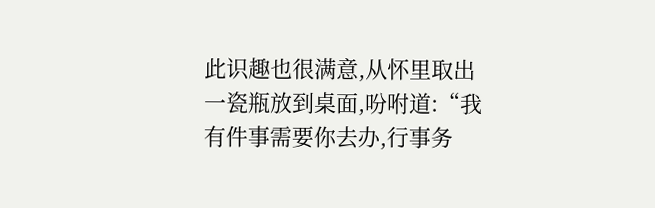此识趣也很满意,从怀里取出一瓷瓶放到桌面,吩咐道:“我有件事需要你去办,行事务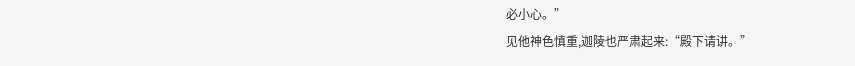必小心。”
见他神色慎重,迦陵也严肃起来:“殿下请讲。”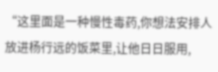“这里面是一种慢性毒药,你想法安排人放进杨行远的饭菜里,让他日日服用,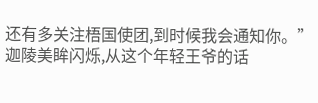还有多关注梧国使团,到时候我会通知你。”
迦陵美眸闪烁,从这个年轻王爷的话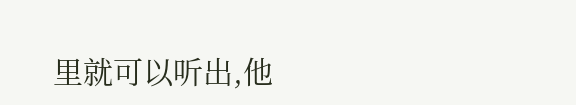里就可以听出,他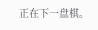正在下一盘棋。